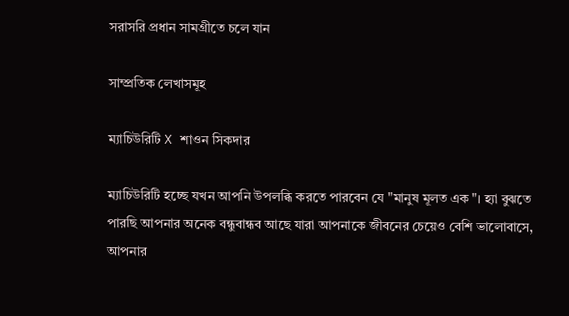সরাসরি প্রধান সামগ্রীতে চলে যান

সাম্প্রতিক লেখাসমূহ

ম্যাচিউরিটি X শাওন সিকদার

ম্যাচিউরিটি হচ্ছে যখন আপনি উপলব্ধি করতে পারবেন যে "মানুষ মূলত এক"। হ্যা বুঝতে পারছি আপনার অনেক বন্ধুবান্ধব আছে যারা আপনাকে জীবনের চেয়েও বেশি ভালোবাসে, আপনার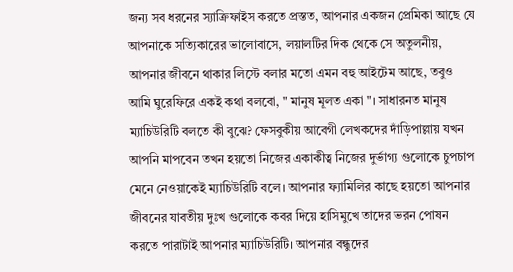জন্য সব ধরনের স্যাক্রিফাইস করতে প্রস্তত, আপনার একজন প্রেমিকা আছে যে আপনাকে সত্যিকারের ভালোবাসে, লয়ালটির দিক থেকে সে অতুলনীয়, আপনার জীবনে থাকার লিস্টে বলার মতো এমন বহু আইটেম আছে, তবুও আমি ঘুরেফিরে একই কথা বলবো, " মানুষ মূলত একা "। সাধারনত মানুষ ম্যাচিউরিটি বলতে কী বুঝে? ফেসবুকীয় আবেগী লেখকদের দাঁড়িপাল্লায় যখন আপনি মাপবেন তখন হয়তো নিজের একাকীত্ব নিজের দুর্ভাগ্য গুলোকে চুপচাপ মেনে নেওয়াকেই ম্যাচিউরিটি বলে। আপনার ফ্যামিলির কাছে হয়তো আপনার জীবনের যাবতীয় দুঃখ গুলোকে কবর দিয়ে হাসিমুখে তাদের ভরন পোষন করতে পারাটাই আপনার ম্যাচিউরিটি। আপনার বন্ধুদের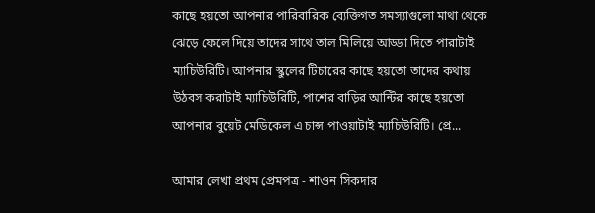কাছে হয়তো আপনার পারিবারিক ব্যেক্তিগত সমস্যাগুলো মাথা থেকে ঝেড়ে ফেলে দিয়ে তাদের সাথে তাল মিলিয়ে আড্ডা দিতে পারাটাই ম্যাচিউরিটি। আপনার স্কুলের টিচারের কাছে হয়তো তাদের কথায় উঠবস করাটাই ম্যাচিউরিটি, পাশের বাড়ির আন্টির কাছে হয়তো আপনার বুয়েট মেডিকেল এ চান্স পাওয়াটাই ম্যাচিউরিটি। প্রে...

আমার লেখা প্রথম প্রেমপত্র - শাওন সিকদার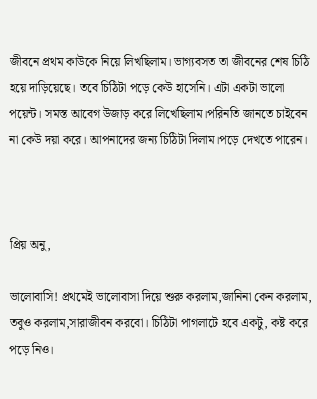জীবনে প্রথম কাউকে নিয়ে লিখছিলাম। ভাগ্যবসত তা জীবনের শেষ চিঠি হয়ে দাড়িয়েছে। তবে চিঠিটা পড়ে কেউ হাসেনি। এটা একটা ভালো পয়েন্ট। সমস্ত আবেগ উজাড় করে লিখেছিলাম।পরিনতি জানতে চাইবেন না কেউ দয়া করে। আপনাদের জন্য চিঠিটা দিলাম।পড়ে দেখতে পারেন।



প্রিয় অনু,

ভালোবাসি! প্রথমেই ভালোবাসা দিয়ে শুরু করলাম,জানিনা কেন করলাম, তবুও করলাম,সারাজীবন করবো। চিঠিটা পাগলাটে হবে একটু, কষ্ট করে পড়ে নিও।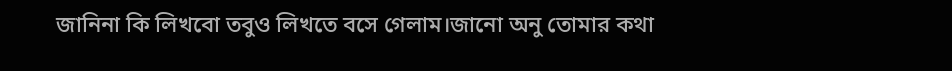জানিনা কি লিখবো তবুও লিখতে বসে গেলাম।জানো অনু তোমার কথা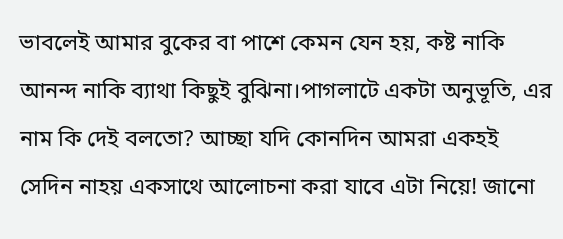ভাবলেই আমার বুকের বা পাশে কেমন যেন হয়, কষ্ট নাকি আনন্দ নাকি ব্যাথা কিছুই বুঝিনা।পাগলাটে একটা অনুভূতি, এর নাম কি দেই বলতো? আচ্ছা যদি কোনদিন আমরা একহই সেদিন নাহয় একসাথে আলোচনা করা যাবে এটা নিয়ে! জানো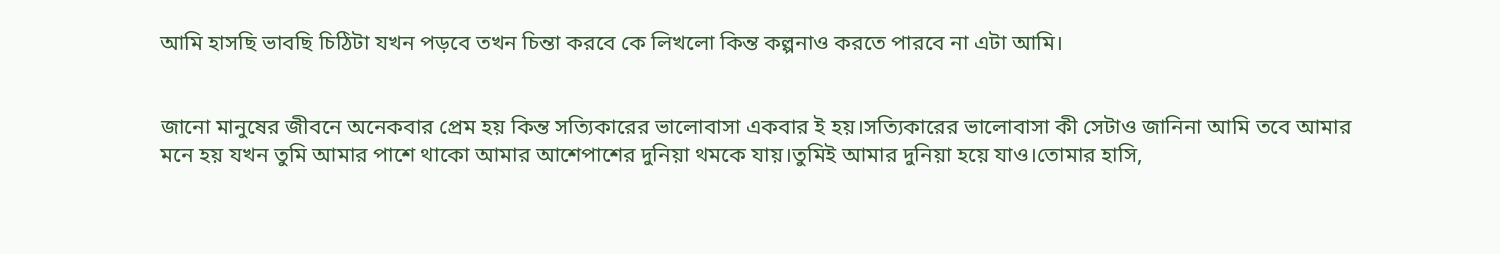আমি হাসছি ভাবছি চিঠিটা যখন পড়বে তখন চিন্তা করবে কে লিখলো কিন্ত কল্পনাও করতে পারবে না এটা আমি।


জানো মানুষের জীবনে অনেকবার প্রেম হয় কিন্ত সত্যিকারের ভালোবাসা একবার ই হয়।সত্যিকারের ভালোবাসা কী সেটাও জানিনা আমি তবে আমার মনে হয় যখন তুমি আমার পাশে থাকো আমার আশেপাশের দুনিয়া থমকে যায়।তুমিই আমার দুনিয়া হয়ে যাও।তোমার হাসি,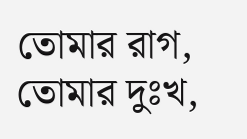তোমার রাগ, তোমার দুঃখ,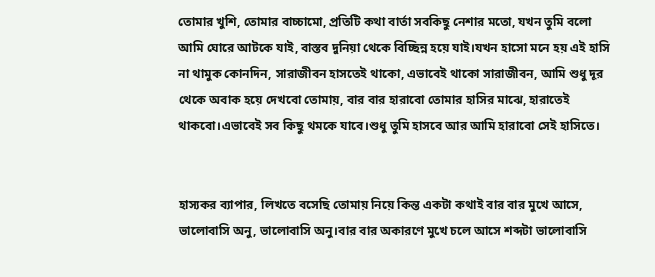তোমার খুশি, তোমার বাচ্চামো, প্রতিটি কথা বার্তা সবকিছু নেশার মতো, যখন তুমি বলো আমি ঘোরে আটকে যাই, বাস্তব দুনিয়া থেকে বিচ্ছিন্ন হয়ে যাই।যখন হাসো মনে হয় এই হাসি না থামুক কোনদিন, সারাজীবন হাসতেই থাকো, এভাবেই থাকো সারাজীবন, আমি শুধু দূর থেকে অবাক হয়ে দেখবো তোমায়, বার বার হারাবো তোমার হাসির মাঝে, হারাতেই থাকবো।এভাবেই সব কিছু থমকে যাবে।শুধু তুমি হাসবে আর আমি হারাবো সেই হাসিতে।


হাস্যকর ব্যাপার, লিখতে বসেছি তোমায় নিয়ে কিন্ত একটা কথাই বার বার মুখে আসে, ভালোবাসি অনু, ভালোবাসি অনু।বার বার অকারণে মুখে চলে আসে শব্দটা ভালোবাসি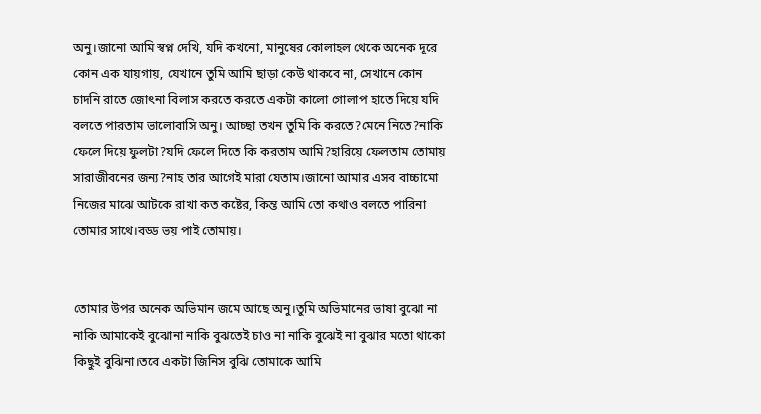অনু।জানো আমি স্বপ্ন দেখি, যদি কখনো, মানুষের কোলাহল থেকে অনেক দূরে কোন এক যায়গায়, যেখানে তুমি আমি ছাড়া কেউ থাকবে না, সেখানে কোন চাদনি রাতে জোৎনা বিলাস করতে করতে একটা কালো গোলাপ হাতে দিয়ে যদি বলতে পারতাম ভালোবাসি অনু। আচ্ছা তখন তুমি কি করতে?মেনে নিতে?নাকি ফেলে দিয়ে ফুলটা?যদি ফেলে দিতে কি করতাম আমি?হারিয়ে ফেলতাম তোমায় সারাজীবনের জন্য?নাহ তার আগেই মারা যেতাম।জানো আমার এসব বাচ্চামো নিজের মাঝে আটকে রাখা কত কষ্টের, কিন্ত আমি তো কথাও বলতে পারিনা তোমার সাথে।বড্ড ভয় পাই তোমায়।


তোমার উপর অনেক অভিমান জমে আছে অনু।তুমি অভিমানের ভাষা বুঝো না নাকি আমাকেই বুঝোনা নাকি বুঝতেই চাও না নাকি বুঝেই না বুঝার মতো থাকো কিছুই বুঝিনা।তবে একটা জিনিস বুঝি তোমাকে আমি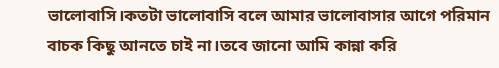ভালোবাসি।কতটা ভালোবাসি বলে আমার ভালোবাসার আগে পরিমান বাচক কিছু আনতে চাই না।তবে জানো আমি কান্না করি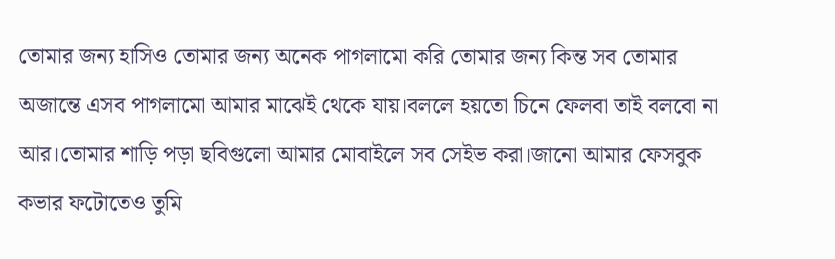তোমার জন্য হাসিও তোমার জন্য অনেক পাগলামো করি তোমার জন্য কিন্ত সব তোমার অজান্তে এসব পাগলামো আমার মাঝেই থেকে যায়।বললে হয়তো চিনে ফেলবা তাই বলবো না আর।তোমার শাড়ি পড়া ছবিগুলো আমার মোবাইলে সব সেইভ করা।জানো আমার ফেসবুক কভার ফটোতেও তুমি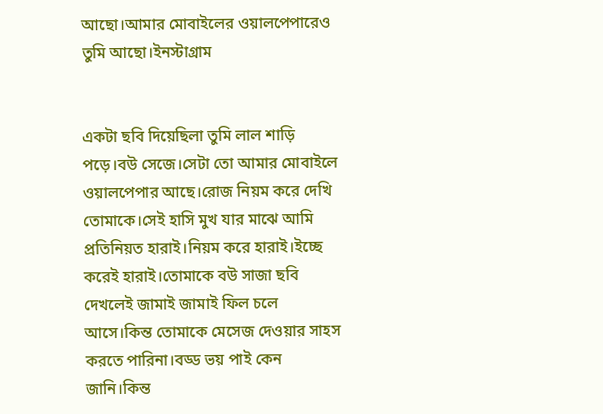আছো।আমার মোবাইলের ওয়ালপেপারেও তুমি আছো।ইনস্টাগ্রাম


একটা ছবি দিয়েছিলা তুমি লাল শাড়ি পড়ে।বউ সেজে।সেটা তো আমার মোবাইলে ওয়ালপেপার আছে।রোজ নিয়ম করে দেখি তোমাকে।সেই হাসি মুখ যার মাঝে আমি প্রতিনিয়ত হারাই।নিয়ম করে হারাই।ইচ্ছে করেই হারাই।তোমাকে বউ সাজা ছবি দেখলেই জামাই জামাই ফিল চলে আসে।কিন্ত তোমাকে মেসেজ দেওয়ার সাহস করতে পারিনা।বড্ড ভয় পাই কেন জানি।কিন্ত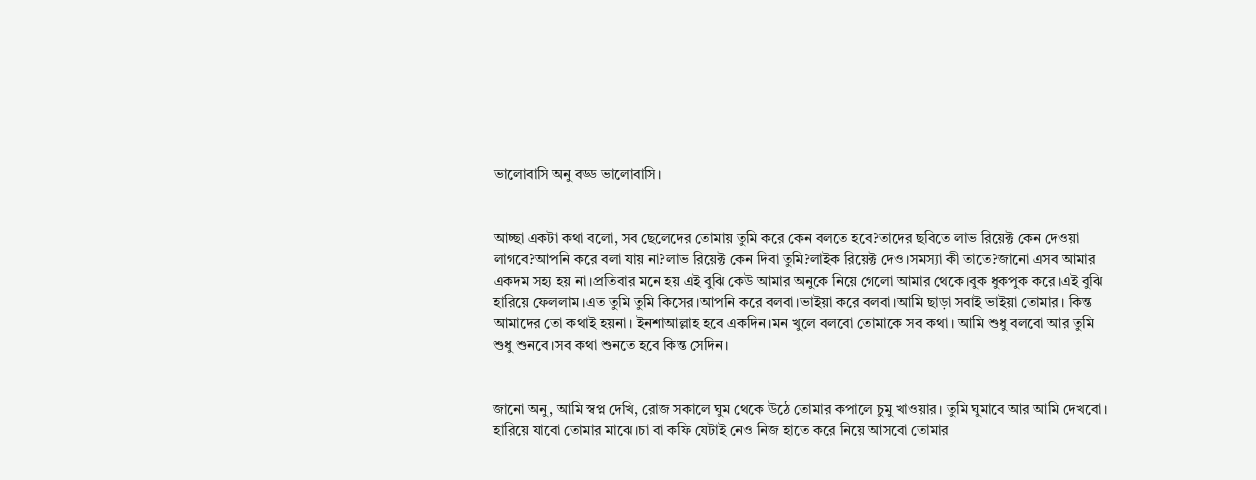ভালোবাসি অনু বড্ড ভালোবাসি।


আচ্ছা একটা কথা বলো, সব ছেলেদের তোমায় তুমি করে কেন বলতে হবে?তাদের ছবিতে লাভ রিয়েক্ট কেন দেওয়া লাগবে?আপনি করে বলা যায় না?লাভ রিয়েক্ট কেন দিবা তুমি?লাইক রিয়েক্ট দেও।সমস্যা কী তাতে?জানো এসব আমার একদম সহ্য হয় না।প্রতিবার মনে হয় এই বুঝি কেউ আমার অনুকে নিয়ে গেলো আমার থেকে।বুক ধুকপুক করে।এই বুঝি হারিয়ে ফেললাম।এত তুমি তুমি কিসের।আপনি করে বলবা।ভাইয়া করে বলবা।আমি ছাড়া সবাই ভাইয়া তোমার। কিন্ত আমাদের তো কথাই হয়না। ইনশাআল্লাহ হবে একদিন।মন খুলে বলবো তোমাকে সব কথা। আমি শুধু বলবো আর তুমি শুধু শুনবে।সব কথা শুনতে হবে কিন্ত সেদিন।


জানো অনু, আমি স্বপ্ন দেখি, রোজ সকালে ঘুম থেকে উঠে তোমার কপালে চুমু খাওয়ার। তুমি ঘুমাবে আর আমি দেখবো। হারিয়ে যাবো তোমার মাঝে।চা বা কফি যেটাই নেও নিজ হাতে করে নিয়ে আসবো তোমার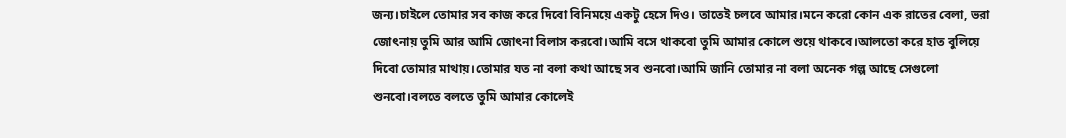জন্য।চাইলে তোমার সব কাজ করে দিবো বিনিময়ে একটু হেসে দিও। তাতেই চলবে আমার।মনে করো কোন এক রাতের বেলা, ভরা জোৎনায় তুমি আর আমি জোৎনা বিলাস করবো।আমি বসে থাকবো তুমি আমার কোলে শুয়ে থাকবে।আলতো করে হাত বুলিয়ে দিবো তোমার মাথায়।তোমার যত না বলা কথা আছে সব শুনবো।আমি জানি তোমার না বলা অনেক গল্প আছে সেগুলো শুনবো।বলতে বলতে তুমি আমার কোলেই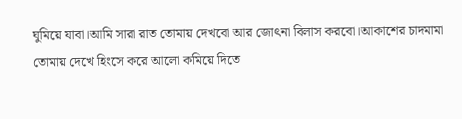ঘুমিয়ে যাবা।আমি সারা রাত তোমায় দেখবো আর জোৎনা বিলাস করবো।আকাশের চাদমামা তোমায় দেখে হিংসে করে আলো কমিয়ে দিতে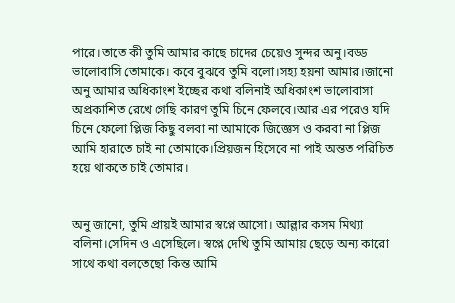পারে।তাতে কী তুমি আমার কাছে চাদের চেয়েও সুন্দর অনু।বড্ড ভালোবাসি তোমাকে। কবে বুঝবে তুমি বলো।সহ্য হয়না আমার।জানো অনু আমার অধিকাংশ ইচ্ছের কথা বলিনাই অধিকাংশ ভালোবাসা অপ্রকাশিত রেখে গেছি কারণ তুমি চিনে ফেলবে।আর এর পরেও যদি চিনে ফেলো প্লিজ কিছু বলবা না আমাকে জিজ্ঞেস ও করবা না প্লিজ আমি হারাতে চাই না তোমাকে।প্রিয়জন হিসেবে না পাই অন্তত পরিচিত হয়ে থাকতে চাই তোমার।


অনু জানো, তুমি প্রায়ই আমার স্বপ্নে আসো। আল্লার কসম মিথ্যা বলিনা।সেদিন ও এসেছিলে। স্বপ্নে দেখি তুমি আমায় ছেড়ে অন্য কারো সাথে কথা বলতেছো কিন্ত আমি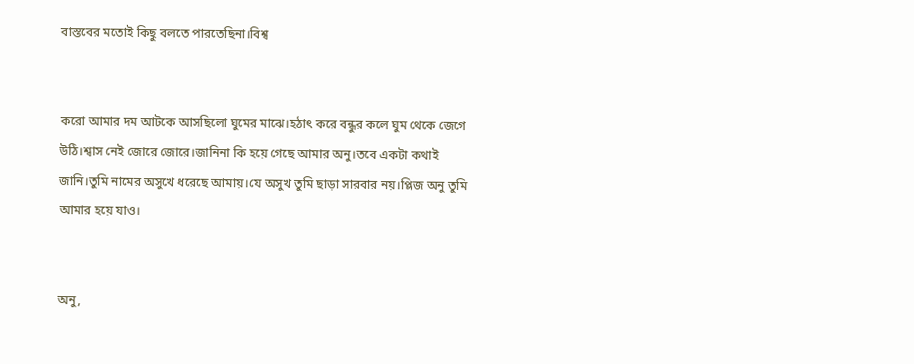বাস্তবের মতোই কিছু বলতে পারতেছিনা।বিশ্ব


করো আমার দম আটকে আসছিলো ঘুমের মাঝে।হঠাৎ করে বন্ধুর কলে ঘুম থেকে জেগে উঠি।শ্বাস নেই জোরে জোরে।জানিনা কি হয়ে গেছে আমার অনু।তবে একটা কথাই জানি।তুমি নামের অসুখে ধরেছে আমায়।যে অসুখ তুমি ছাড়া সারবার নয়।প্লিজ অনু তুমি আমার হয়ে যাও।


অনু,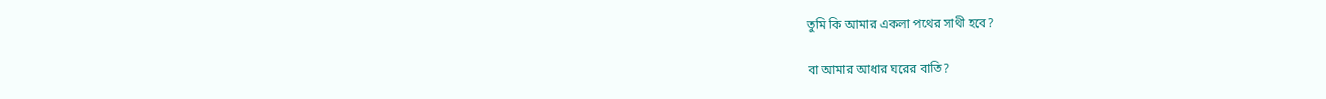তুমি কি আমার একলা পথের সাথী হবে?

বা আমার আধার ঘরের বাতি?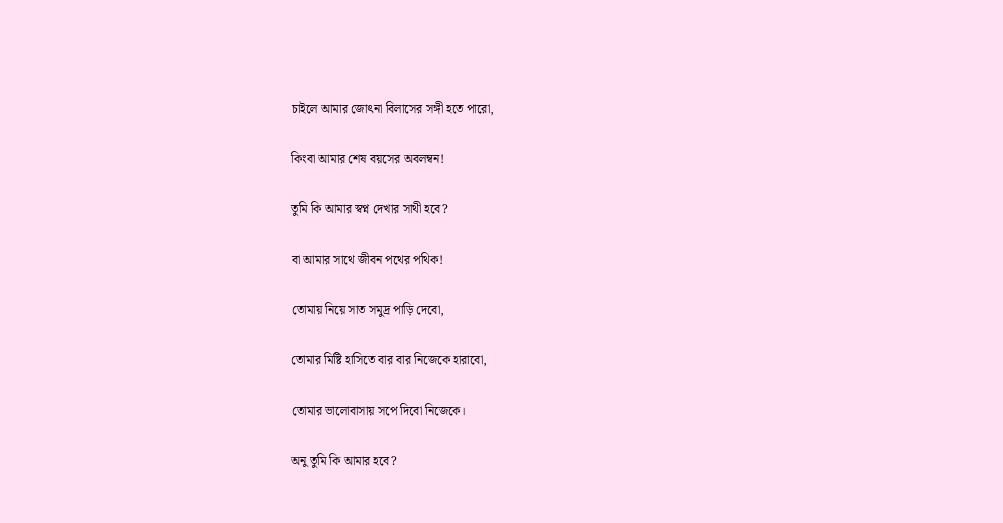চাইলে আমার জোৎনা বিলাসের সঙ্গী হতে পারো,

কিংবা আমার শেষ বয়সের অবলম্বন!

তুমি কি আমার স্বপ্ন দেখার সাথী হবে?

বা আমার সাথে জীবন পথের পথিক!

তোমায় নিয়ে সাত সমুদ্র পাড়ি দেবো,

তোমার মিষ্টি হাসিতে বার বার নিজেকে হারাবো,

তোমার ভালোবাসায় সপে দিবো নিজেকে।

অনু তুমি কি আমার হবে?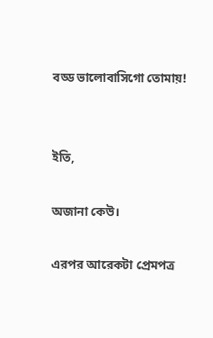বড্ড ভালোবাসিগো তোমায়!


ইতি,

অজানা কেউ।

এরপর আরেকটা প্রেমপত্র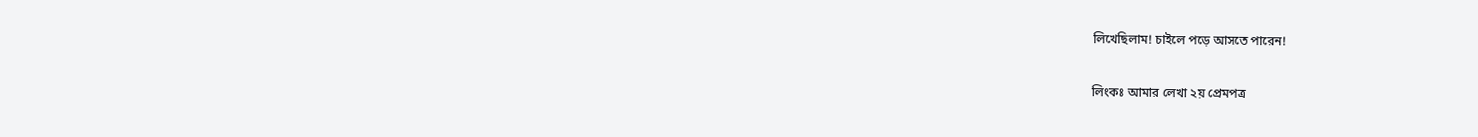লিখেছিলাম! চাইলে পড়ে আসতে পারেন!

লিংকঃ আমার লেখা ২য় প্রেমপত্র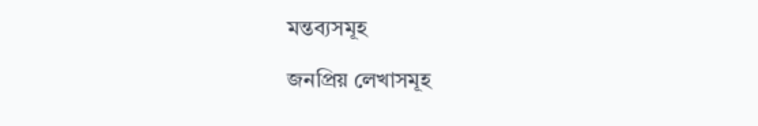মন্তব্যসমূহ

জনপ্রিয় লেখাসমূহ